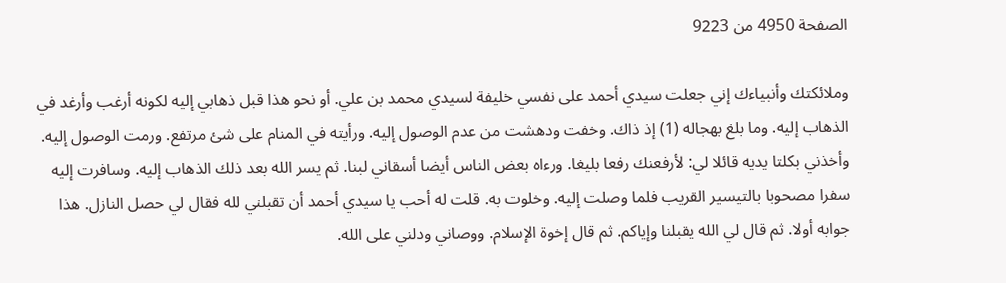الصفحة 4950 من 9223

وملائكتك وأنبياءك إني جعلت سيدي أحمد على نفسي خليفة لسيدي محمد بن علي. أو نحو هذا قبل ذهابي إليه لكونه أرغب وأرغد في الذهاب إليه. وما بلغ بهجاله (1) إذ ذاك. وخفت ودهشت من عدم الوصول إليه. ورأيته في المنام على شئ مرتفع. ورمت الوصول إليه. وأخذني بكلتا يديه قائلا لي: لأرفعنك رفعا بليغا. ورءاه بعض الناس أيضا أسقاني لبنا. ثم يسر الله بعد ذلك الذهاب إليه. وسافرت إليه سفرا مصحوبا بالتيسير القريب فلما وصلت إليه. وخلوت به. قلت له أحب يا سيدي أحمد أن تقبلني لله فقال لي حصل النازل. هذا جوابه أولا. ثم قال لي الله يقبلنا وإياكم. ثم قال إخوة الإسلام. ووصاني ودلني على الله.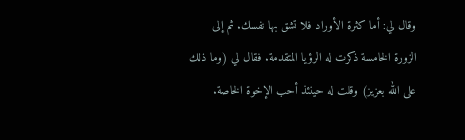وقال لي: أما كثرة الأوراد فلا تشق بها نفسك. ثم إلى الزورة الخامسة ذكرت له الرؤيا المتقدمة. فقال لي (وما ذلك على الله بعزيز) وقلت له حينئذ أحب الإخوة الخاصة.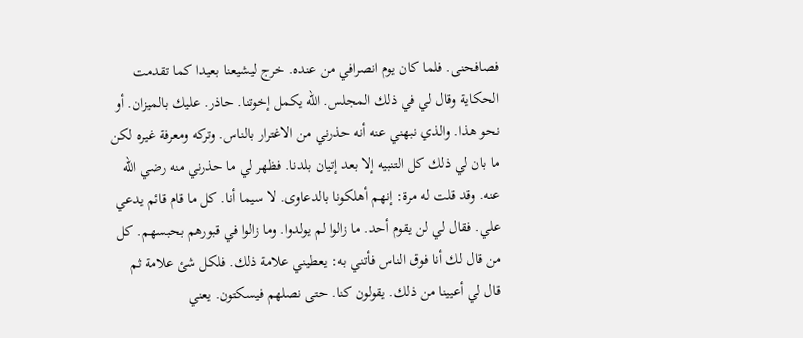فصافحنى. فلما كان يوم انصرافي من عنده. خرج ليشيعنا بعيدا كما تقدمت الحكاية وقال لي في ذلك المجلس. الله يكمل إخوتنا. حاذر. عليك بالميزان. أو نحو هذا. والذي نبهني عنه أنه حذرني من الاغترار بالناس. وتركه ومعرفة غيره لكن ما بان لي ذلك كل التنبيه إلا بعد إتيان بلدنا. فظهر لي ما حذرني منه رضي الله عنه. وقد قلت له مرة: إنهم أهلكونا بالدعاوى. لا سيما أنا. كل ما قام قائم يدعي علي. فقال لي لن يقوم أحد. ما زالوا لم يولدوا. وما زالوا في قبورهم بحبسهم. كل من قال لك أنا فوق الناس فأتني به: يعطيني علامة ذلك. فلكل شئ علامة ثم قال لي أعيينا من ذلك. يقولون كنا. حتى نصلهم فيسكتون. يعني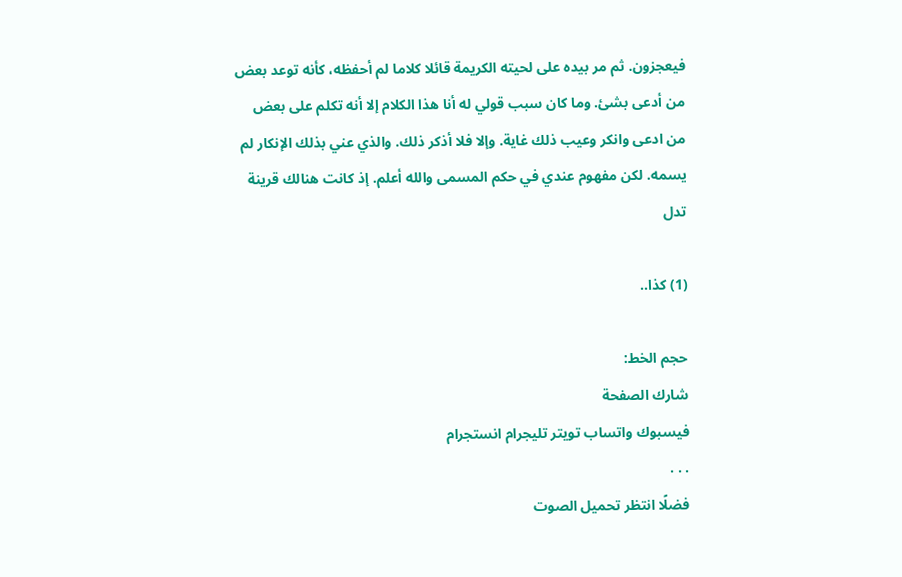فيعجزون. ثم مر بيده على لحيته الكريمة قائلا كلاما لم أحفظه، كأنه توعد بعض من أدعى بشئ. وما كان سبب قولي له أنا هذا الكلام إلا أنه تكلم على بعض من ادعى وانكر وعيب ذلك غاية. وإلا فلا أذكر ذلك. والذي عني بذلك الإنكار لم يسمه. لكن مفهوم عندي في حكم المسمى والله أعلم. إذ كانت هنالك قرينة تدل

(1) كذا..

حجم الخط:
شارك الصفحة
فيسبوك واتساب تويتر تليجرام انستجرام
. . .
فضلًا انتظر تحميل الصوت